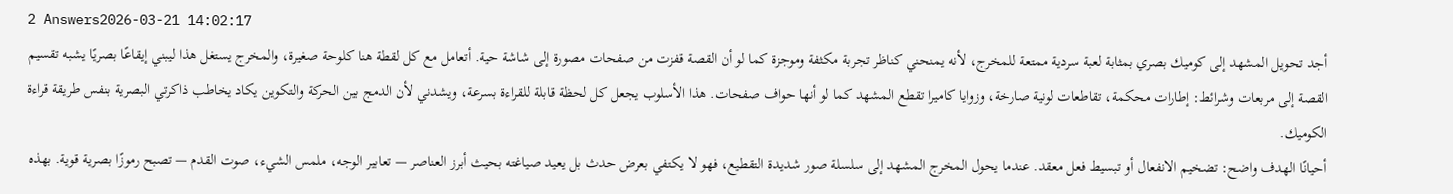2 Answers2026-03-21 14:02:17
أجد تحويل المشهد إلى كوميك بصري بمثابة لعبة سردية ممتعة للمخرج، لأنه يمنحني كناظر تجربة مكثفة وموجزة كما لو أن القصة قفزت من صفحات مصورة إلى شاشة حية. أتعامل مع كل لقطة هنا كلوحة صغيرة، والمخرج يستغل هذا ليبني إيقاعًا بصريًا يشبه تقسيم القصة إلى مربعات وشرائط: إطارات محكمة، تقاطعات لونية صارخة، وزوايا كاميرا تقطع المشهد كما لو أنها حواف صفحات. هذا الأسلوب يجعل كل لحظة قابلة للقراءة بسرعة، ويشدني لأن الدمج بين الحركة والتكوين يكاد يخاطب ذاكرتي البصرية بنفس طريقة قراءة الكوميك.
أحيانًا الهدف واضح: تضخيم الانفعال أو تبسيط فعل معقد. عندما يحول المخرج المشهد إلى سلسلة صور شديدة التقطيع، فهو لا يكتفي بعرض حدث بل يعيد صياغته بحيث أبرز العناصر — تعابير الوجه، ملمس الشيء، صوت القدم — تصبح رموزًا بصرية قوية. بهذه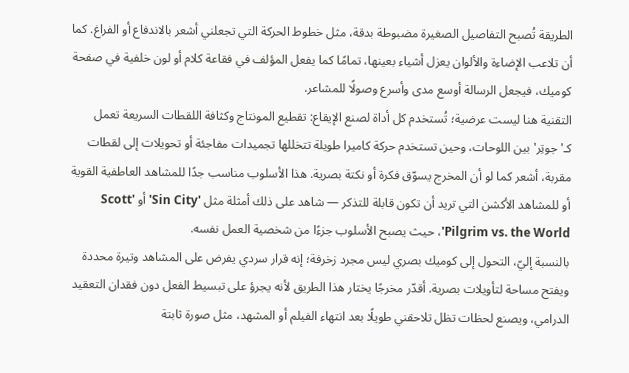الطريقة تُصبح التفاصيل الصغيرة مضبوطة بدقة، مثل خطوط الحركة التي تجعلني أشعر بالاندفاع أو الفراغ. كما أن تلاعب الإضاءة والألوان يعزل أشياء بعينها، تمامًا كما يفعل المؤلف في فقاعة كلام أو لون خلفية في صفحة كوميك، فيجعل الرسالة أوسع مدى وأسرع وصولًا للمشاعر.
التقنية هنا ليست عرضية؛ تُستخدم كل أداة لصنع الإيقاع: تقطيع المونتاج وكثافة اللقطات السريعة تعمل كـ'جوتِر' بين اللوحات، وحين تستخدم حركة كاميرا طويلة تتخللها تجميدات مفاجئة أو تحويلات إلى لقطات مقربة، أشعر كما لو أن المخرج يسوّق فكرة أو نكتة بصرية. هذا الأسلوب مناسب جدًا للمشاهد العاطفية القوية أو للمشاهد الأكشن التي تريد أن تكون قابلة للتذكر — شاهد على ذلك أمثلة مثل 'Sin City' أو 'Scott Pilgrim vs. the World'، حيث يصبح الأسلوب جزءًا من شخصية العمل نفسه.
بالنسبة إليّ، التحول إلى كوميك بصري ليس مجرد زخرفة؛ إنه قرار سردي يفرض على المشاهد وتيرة محددة ويفتح مساحة لتأويلات بصرية. أقدّر مخرجًا يختار هذا الطريق لأنه يجرؤ على تبسيط الفعل دون فقدان التعقيد الدرامي، ويصنع لحظات تظل تلاحقني طويلًا بعد انتهاء الفيلم أو المشهد، مثل صورة ثابتة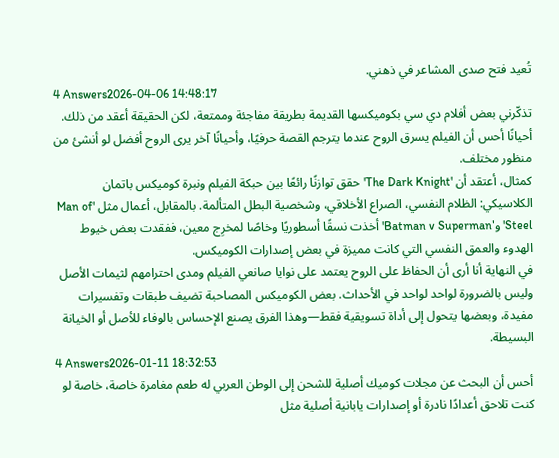تُعيد فتح صدى المشاعر في ذهني.
4 Answers2026-04-06 14:48:17
تذكّرني بعض أفلام دي سي بكوميكسها القديمة بطريقة مفاجئة وممتعة، لكن الحقيقة أعقد من ذلك. أحيانًا أحس أن الفيلم يسرق الروح عندما يترجم القصة حرفيًا، وأحيانًا آخر يرى الروح أفضل لو أنشئ من منظور مختلف.
كمثال، أعتقد أن 'The Dark Knight' حقق توازنًا رائعًا بين حبكة الفيلم ونبرة كوميكس باتمان الكلاسيكي: الظلام النفسي، الصراع الأخلاقي، وشخصية البطل المتألمة. بالمقابل، أعمال مثل 'Man of Steel' و'Batman v Superman' أخذت نسقًا أسطوريًا وخاصًا لمخرِج معين، ففقدت بعض خيوط الهدوء والعمق النفسي التي كانت مميزة في بعض إصدارات الكوميكس.
في النهاية أنا أرى أن الحفاظ على الروح يعتمد على نوايا صانعي الفيلم ومدى احترامهم لثيمات الأصل وليس بالضرورة لواحد لواحد في الأحداث. بعض الكوميكس المصاحبة تضيف طبقات وتفسيرات مفيدة، وبعضها يتحول إلى أداة تسويقية فقط—وهذا الفرق يصنع الإحساس بالوفاء للأصل أو الخيانة البسيطة.
4 Answers2026-01-11 18:32:53
أحس أن البحث عن مجلات كوميك أصلية للشحن إلى الوطن العربي له طعم مغامرة خاصة، خاصة لو كنت تلاحق أعدادًا نادرة أو إصدارات يابانية أصلية مثل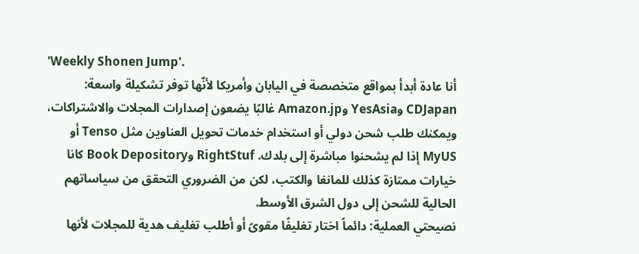'Weekly Shonen Jump'.
أنا عادة أبدأ بمواقع متخصصة في اليابان وأمريكا لأنّها توفر تشكيلة واسعة: CDJapan وYesAsia وAmazon.jp غالبًا يضعون إصدارات المجلات والاشتراكات، ويمكنك طلب شحن دولي أو استخدام خدمات تحويل العناوين مثل Tenso أو MyUS إذا لم يشحنوا مباشرة إلى بلدك. RightStuf وBook Depository كانا خيارات ممتازة كذلك للمانغا والكتب، لكن من الضروري التحقق من سياساتهم الحالية للشحن إلى دول الشرق الأوسط.
نصيحتي العملية: دائماً اختار تغليفًا مقوىً أو أطلب تغليف هدية للمجلات لأنها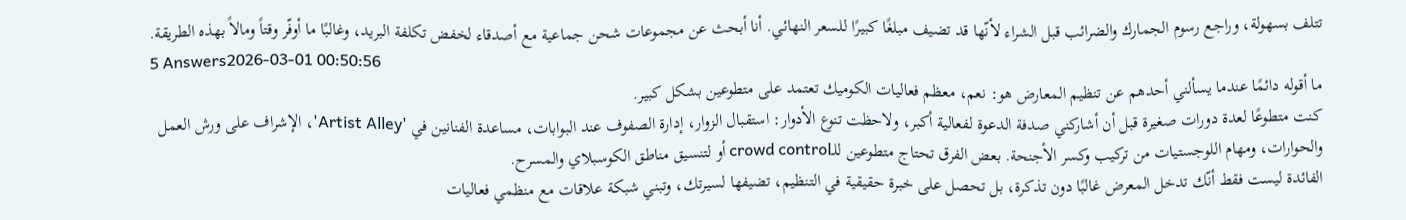تتلف بسهولة، وراجع رسوم الجمارك والضرائب قبل الشراء لأنّها قد تضيف مبلغًا كبيرًا للسعر النهائي. أنا أبحث عن مجموعات شحن جماعية مع أصدقاء لخفض تكلفة البريد، وغالبًا ما أوفّر وقتاً ومالاً بهذه الطريقة.
5 Answers2026-03-01 00:50:56
ما أقوله دائمًا عندما يسألني أحدهم عن تنظيم المعارض هو: نعم، معظم فعاليات الكوميك تعتمد على متطوعين بشكل كبير.
كنت متطوعًا لعدة دورات صغيرة قبل أن أشاركني صدفة الدعوة لفعالية أكبر، ولاحظت تنوع الأدوار: استقبال الزوار، إدارة الصفوف عند البوابات، مساعدة الفنانين في 'Artist Alley'، الإشراف على ورش العمل والحوارات، ومهام اللوجستيات من تركيب وكسر الأجنحة. بعض الفرق تحتاج متطوعين للـcrowd control أو لتنسيق مناطق الكوسبلاي والمسرح.
الفائدة ليست فقط أنّك تدخل المعرض غالبًا دون تذكرة، بل تحصل على خبرة حقيقية في التنظيم، تضيفها لسيرتك، وتبني شبكة علاقات مع منظمي فعاليات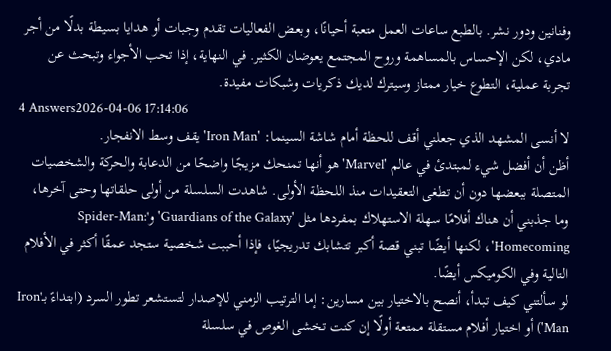وفنانين ودور نشر. بالطبع ساعات العمل متعبة أحيانًا، وبعض الفعاليات تقدم وجبات أو هدايا بسيطة بدلًا من أجر مادي، لكن الإحساس بالمساهمة وروح المجتمع يعوضان الكثير. في النهاية، إذا تحب الأجواء وتبحث عن تجربة عملية، التطوع خيار ممتاز وسيترك لديك ذكريات وشبكات مفيدة.
4 Answers2026-04-06 17:14:06
لا أنسى المشهد الذي جعلني أقف للحظة أمام شاشة السينما: 'Iron Man' يقف وسط الانفجار.
أظن أن أفضل شيء لمبتدئ في عالم 'Marvel' هو أنها تمنحك مزيجًا واضحًا من الدعابة والحركة والشخصيات المتصلة ببعضها دون أن تطغى التعقيدات منذ اللحظة الأولى. شاهدت السلسلة من أولى حلقاتها وحتى آخرها، وما جذبني أن هناك أفلامًا سهلة الاستهلاك بمفردها مثل 'Guardians of the Galaxy' و'Spider-Man: Homecoming'، لكنها أيضًا تبني قصة أكبر تتشابك تدريجيًا، فإذا أحببت شخصية ستجد عمقًا أكثر في الأفلام التالية وفي الكوميكس أيضًا.
لو سألتني كيف تبدأ، أنصح بالاختيار بين مسارين: إما الترتيب الزمني للإصدار لتستشعر تطور السرد (ابتداءً بـ'Iron Man') أو اختيار أفلام مستقلة ممتعة أولًا إن كنت تخشى الغوص في سلسلة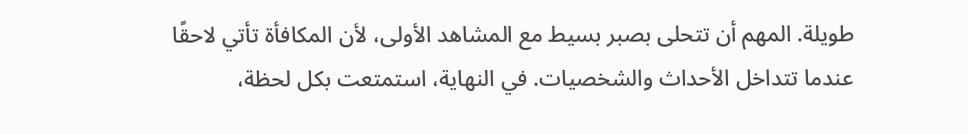طويلة. المهم أن تتحلى بصبر بسيط مع المشاهد الأولى، لأن المكافأة تأتي لاحقًا عندما تتداخل الأحداث والشخصيات. في النهاية، استمتعت بكل لحظة،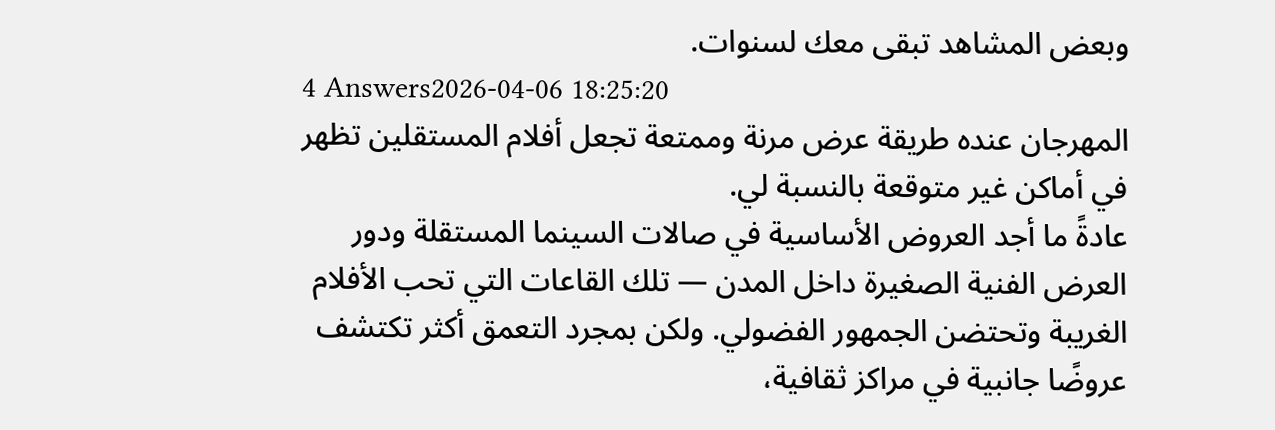وبعض المشاهد تبقى معك لسنوات.
4 Answers2026-04-06 18:25:20
المهرجان عنده طريقة عرض مرنة وممتعة تجعل أفلام المستقلين تظهر في أماكن غير متوقعة بالنسبة لي.
عادةً ما أجد العروض الأساسية في صالات السينما المستقلة ودور العرض الفنية الصغيرة داخل المدن — تلك القاعات التي تحب الأفلام الغريبة وتحتضن الجمهور الفضولي. ولكن بمجرد التعمق أكثر تكتشف عروضًا جانبية في مراكز ثقافية،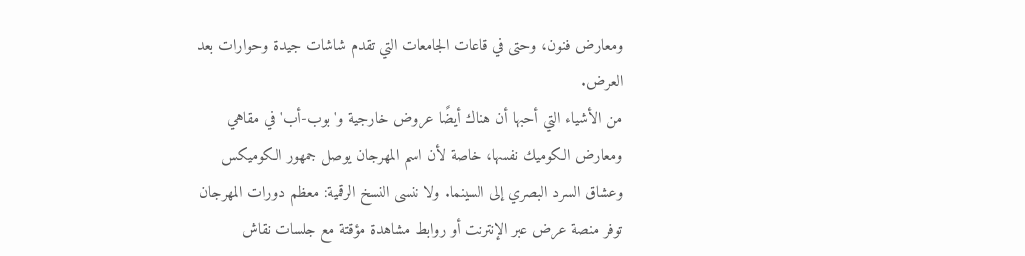ومعارض فنون، وحتى في قاعات الجامعات التي تقدم شاشات جيدة وحوارات بعد العرض.
من الأشياء التي أحبها أن هناك أيضًا عروض خارجية و'بوب-أب' في مقاهي ومعارض الكوميك نفسها، خاصة لأن اسم المهرجان يوصل جمهور الكوميكس وعشاق السرد البصري إلى السينما. ولا ننسى النسخ الرقمية: معظم دورات المهرجان توفر منصة عرض عبر الإنترنت أو روابط مشاهدة مؤقتة مع جلسات نقاش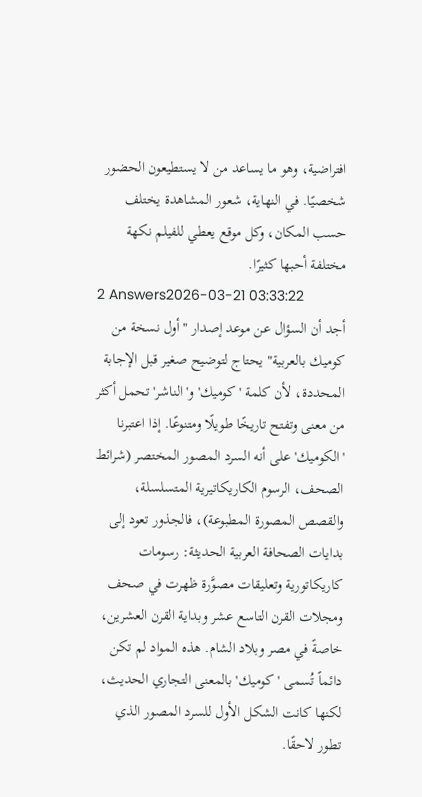افتراضية، وهو ما يساعد من لا يستطيعون الحضور شخصيًا. في النهاية، شعور المشاهدة يختلف حسب المكان، وكل موقع يعطي للفيلم نكهة مختلفة أحبها كثيرًا.
2 Answers2026-03-21 03:33:22
أجد أن السؤال عن موعد إصدار "أول نسخة من كوميك بالعربية" يحتاج لتوضيح صغير قبل الإجابة المحددة، لأن كلمة 'كوميك' و'الناشر' تحمل أكثر من معنى وتفتح تاريخًا طويلًا ومتنوعًا. إذا اعتبرنا 'الكوميك' على أنه السرد المصور المختصر (شرائط الصحف، الرسوم الكاريكاتيرية المتسلسلة، والقصص المصورة المطبوعة)، فالجذور تعود إلى بدايات الصحافة العربية الحديثة: رسومات كاريكاتورية وتعليقات مصوَّرة ظهرت في صحف ومجلات القرن التاسع عشر وبداية القرن العشرين، خاصةً في مصر وبلاد الشام. هذه المواد لم تكن دائماً تُسمى 'كوميك' بالمعنى التجاري الحديث، لكنها كانت الشكل الأول للسرد المصور الذي تطور لاحقًا.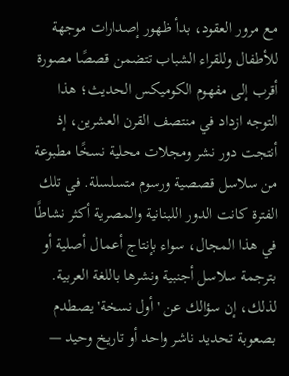مع مرور العقود، بدأ ظهور إصدارات موجهة للأطفال وللقراء الشباب تتضمن قصصًا مصورة أقرب إلى مفهوم الكوميكس الحديث؛ هذا التوجه ازداد في منتصف القرن العشرين، إذ أنتجت دور نشر ومجلات محلية نسخًا مطبوعة من سلاسل قصصية ورسوم متسلسلة. في تلك الفترة كانت الدور اللبنانية والمصرية أكثر نشاطًا في هذا المجال، سواء بإنتاج أعمال أصلية أو بترجمة سلاسل أجنبية ونشرها باللغة العربية. لذلك، إن سؤالك عن 'أول نسخة' يصطدم بصعوبة تحديد ناشر واحد أو تاريخ وحيد —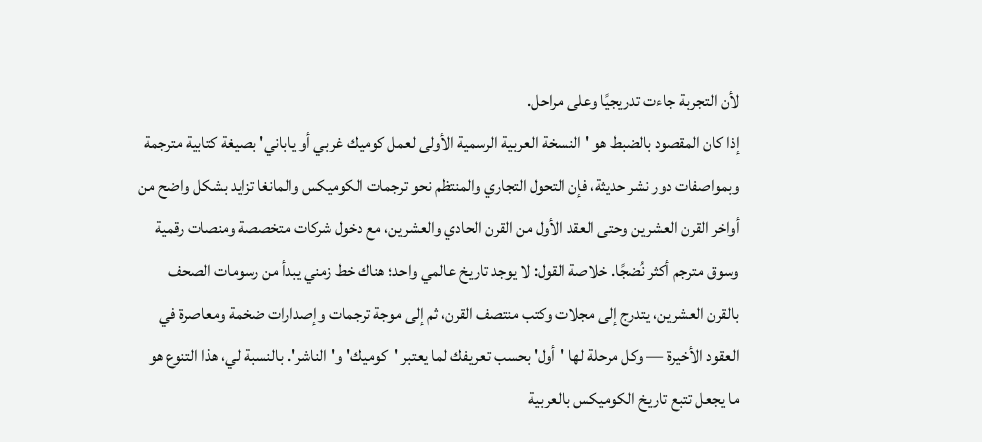لأن التجربة جاءت تدريجيًا وعلى مراحل.
إذا كان المقصود بالضبط هو 'النسخة العربية الرسمية الأولى لعمل كوميك غربي أو ياباني' بصيغة كتابية مترجمة وبمواصفات دور نشر حديثة، فإن التحول التجاري والمنتظم نحو ترجمات الكوميكس والمانغا تزايد بشكل واضح من أواخر القرن العشرين وحتى العقد الأول من القرن الحادي والعشرين، مع دخول شركات متخصصة ومنصات رقمية وسوق مترجم أكثر نُضجًا. خلاصة القول: لا يوجد تاريخ عالمي واحد؛ هناك خط زمني يبدأ من رسومات الصحف بالقرن العشرين، يتدرج إلى مجلات وكتب منتصف القرن، ثم إلى موجة ترجمات وإصدارات ضخمة ومعاصرة في العقود الأخيرة — وكل مرحلة لها 'أول' بحسب تعريفك لما يعتبر 'كوميك' و'الناشر'. بالنسبة لي، هذا التنوع هو ما يجعل تتبع تاريخ الكوميكس بالعربية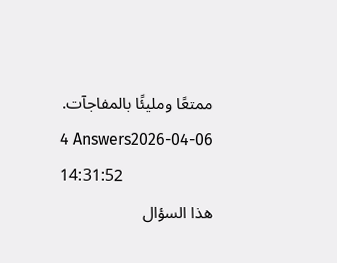ممتعًا ومليئًا بالمفاجآت.
4 Answers2026-04-06 14:31:52
هذا السؤال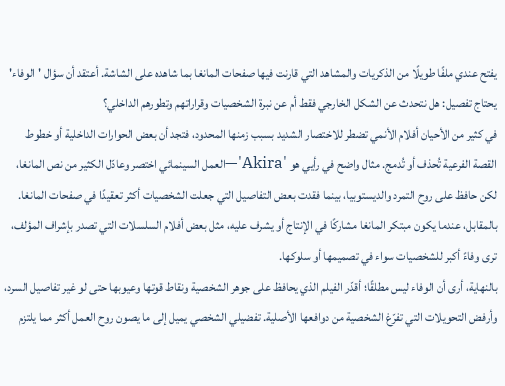يفتح عندي ملفًا طويلًا من الذكريات والمشاهد التي قارنت فيها صفحات المانغا بما شاهده على الشاشة. أعتقد أن سؤال 'الوفاء' يحتاج تفصيل: هل نتحدث عن الشكل الخارجي فقط أم عن نبرة الشخصيات وقراراتهم وتطورهم الداخلي؟
في كثير من الأحيان أفلام الأنمي تضطر للاختصار الشديد بسبب زمنها المحدود، فتجد أن بعض الحوارات الداخلية أو خطوط القصة الفرعية تُحذف أو تُدمج. مثال واضح في رأيي هو 'Akira'—العمل السينمائي اختصر وعادّل الكثير من نص المانغا، لكن حافظ على روح التمرد والديستوبيا، بينما فقدت بعض التفاصيل التي جعلت الشخصيات أكثر تعقيدًا في صفحات المانغا. بالمقابل، عندما يكون مبتكر المانغا مشاركًا في الإنتاج أو يشرف عليه، مثل بعض أفلام السلسلات التي تصدر بإشراف المؤلف، ترى وفاءً أكبر للشخصيات سواء في تصميمها أو سلوكها.
بالنهاية، أرى أن الوفاء ليس مطلقًا؛ أقدّر الفيلم الذي يحافظ على جوهر الشخصية ونقاط قوتها وعيوبها حتى لو غير تفاصيل السرد، وأرفض التحويلات التي تفرّغ الشخصية من دوافعها الأصلية. تفضيلي الشخصي يميل إلى ما يصون روح العمل أكثر مما يلتزم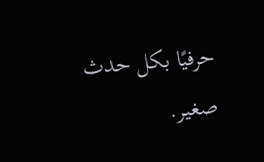حرفيًا بكل حدث صغير.